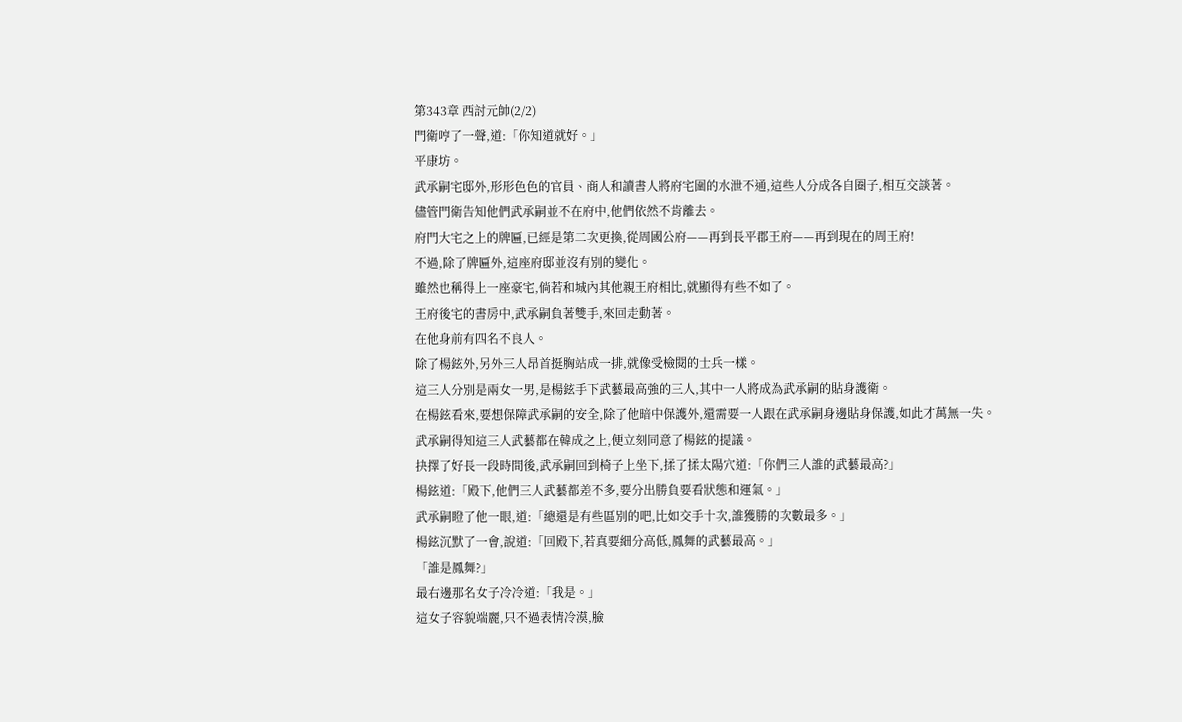第343章 西討元帥(2/2)
門衛哼了一聲,道:「你知道就好。」
平康坊。
武承嗣宅邸外,形形色色的官員、商人和讀書人將府宅圍的水泄不通,這些人分成各自圈子,相互交談著。
儘管門衛告知他們武承嗣並不在府中,他們依然不肯離去。
府門大宅之上的牌匾,已經是第二次更換,從周國公府——再到長平郡王府——再到現在的周王府!
不過,除了牌匾外,這座府邸並沒有別的變化。
雖然也稱得上一座豪宅,倘若和城內其他親王府相比,就顯得有些不如了。
王府後宅的書房中,武承嗣負著雙手,來回走動著。
在他身前有四名不良人。
除了楊鉉外,另外三人昂首挺胸站成一排,就像受檢閱的士兵一樣。
這三人分別是兩女一男,是楊鉉手下武藝最高強的三人,其中一人將成為武承嗣的貼身護衛。
在楊鉉看來,要想保障武承嗣的安全,除了他暗中保護外,還需要一人跟在武承嗣身邊貼身保護,如此才萬無一失。
武承嗣得知這三人武藝都在韓成之上,便立刻同意了楊鉉的提議。
抉擇了好長一段時間後,武承嗣回到椅子上坐下,揉了揉太陽穴道:「你們三人誰的武藝最高?」
楊鉉道:「殿下,他們三人武藝都差不多,要分出勝負要看狀態和運氣。」
武承嗣瞪了他一眼,道:「總還是有些區別的吧,比如交手十次,誰獲勝的次數最多。」
楊鉉沉默了一會,說道:「回殿下,若真要細分高低,鳳舞的武藝最高。」
「誰是鳳舞?」
最右邊那名女子冷冷道:「我是。」
這女子容貌端麗,只不過表情冷漠,臉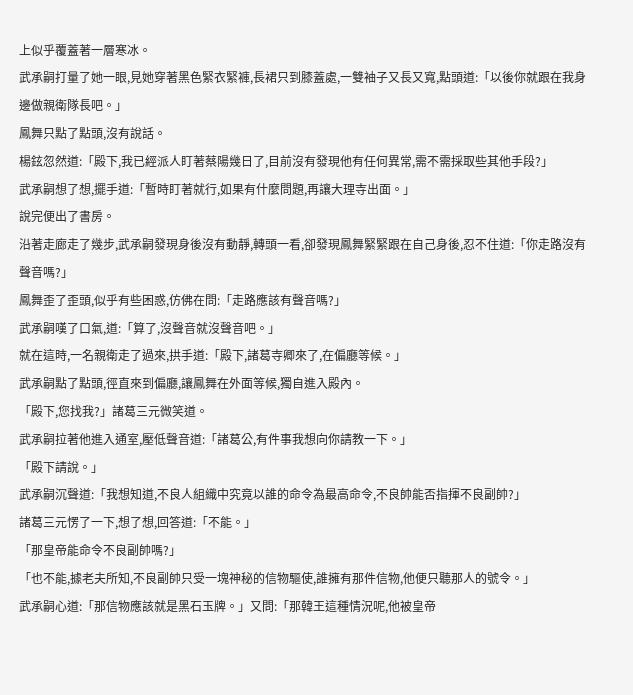上似乎覆蓋著一層寒冰。
武承嗣打量了她一眼,見她穿著黑色緊衣緊褲,長裙只到膝蓋處,一雙袖子又長又寬,點頭道:「以後你就跟在我身邊做親衛隊長吧。」
鳳舞只點了點頭,沒有說話。
楊鉉忽然道:「殿下,我已經派人盯著蔡陽幾日了,目前沒有發現他有任何異常,需不需採取些其他手段?」
武承嗣想了想,擺手道:「暫時盯著就行,如果有什麼問題,再讓大理寺出面。」
說完便出了書房。
沿著走廊走了幾步,武承嗣發現身後沒有動靜,轉頭一看,卻發現鳳舞緊緊跟在自己身後,忍不住道:「你走路沒有聲音嗎?」
鳳舞歪了歪頭,似乎有些困惑,仿佛在問:「走路應該有聲音嗎?」
武承嗣嘆了口氣,道:「算了,沒聲音就沒聲音吧。」
就在這時,一名親衛走了過來,拱手道:「殿下,諸葛寺卿來了,在偏廳等候。」
武承嗣點了點頭,徑直來到偏廳,讓鳳舞在外面等候,獨自進入殿內。
「殿下,您找我?」諸葛三元微笑道。
武承嗣拉著他進入通室,壓低聲音道:「諸葛公,有件事我想向你請教一下。」
「殿下請說。」
武承嗣沉聲道:「我想知道,不良人組織中究竟以誰的命令為最高命令,不良帥能否指揮不良副帥?」
諸葛三元愣了一下,想了想,回答道:「不能。」
「那皇帝能命令不良副帥嗎?」
「也不能,據老夫所知,不良副帥只受一塊神秘的信物驅使,誰擁有那件信物,他便只聽那人的號令。」
武承嗣心道:「那信物應該就是黑石玉牌。」又問:「那韓王這種情況呢,他被皇帝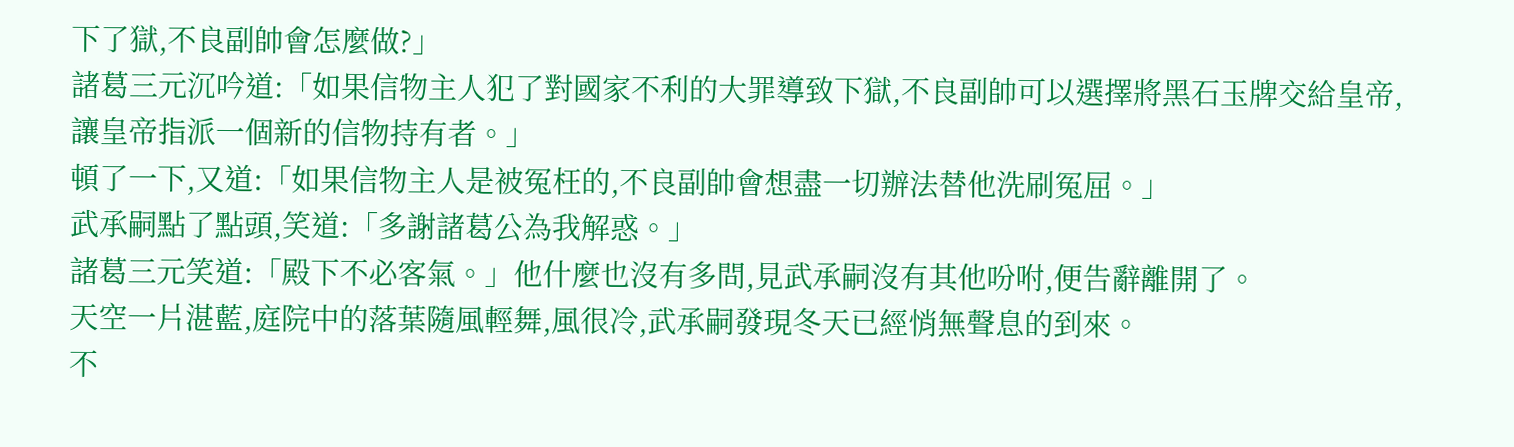下了獄,不良副帥會怎麼做?」
諸葛三元沉吟道:「如果信物主人犯了對國家不利的大罪導致下獄,不良副帥可以選擇將黑石玉牌交給皇帝,讓皇帝指派一個新的信物持有者。」
頓了一下,又道:「如果信物主人是被冤枉的,不良副帥會想盡一切辦法替他洗刷冤屈。」
武承嗣點了點頭,笑道:「多謝諸葛公為我解惑。」
諸葛三元笑道:「殿下不必客氣。」他什麼也沒有多問,見武承嗣沒有其他吩咐,便告辭離開了。
天空一片湛藍,庭院中的落葉隨風輕舞,風很冷,武承嗣發現冬天已經悄無聲息的到來。
不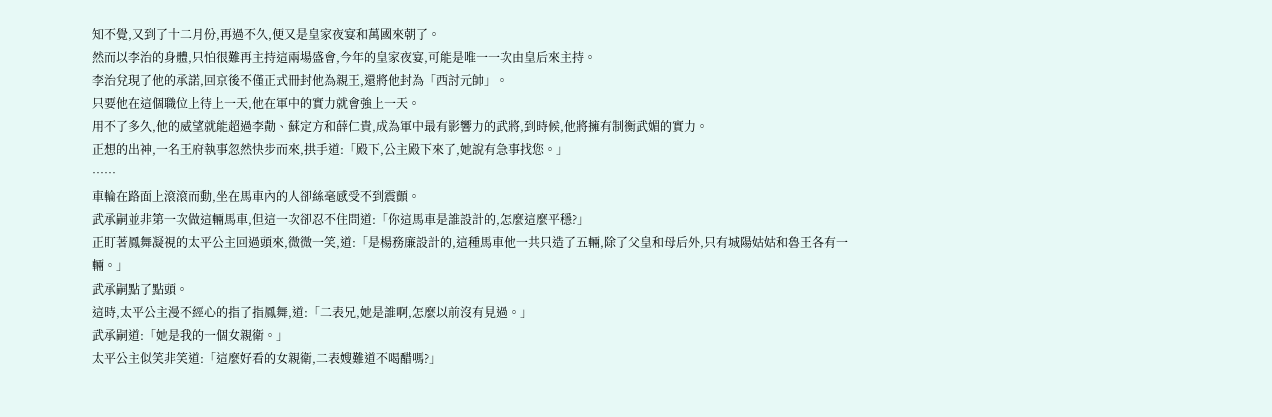知不覺,又到了十二月份,再過不久,便又是皇家夜宴和萬國來朝了。
然而以李治的身體,只怕很難再主持這兩場盛會,今年的皇家夜宴,可能是唯一一次由皇后來主持。
李治兌現了他的承諾,回京後不僅正式冊封他為親王,還將他封為「西討元帥」。
只要他在這個職位上待上一天,他在軍中的實力就會強上一天。
用不了多久,他的威望就能超過李勣、蘇定方和薛仁貴,成為軍中最有影響力的武將,到時候,他將擁有制衡武媚的實力。
正想的出神,一名王府執事忽然快步而來,拱手道:「殿下,公主殿下來了,她說有急事找您。」
……
車輪在路面上滾滾而動,坐在馬車內的人卻絲毫感受不到震顫。
武承嗣並非第一次做這輛馬車,但這一次卻忍不住問道:「你這馬車是誰設計的,怎麼這麼平穩?」
正盯著鳳舞凝視的太平公主回過頭來,微微一笑,道:「是楊務廉設計的,這種馬車他一共只造了五輛,除了父皇和母后外,只有城陽姑姑和魯王各有一輛。」
武承嗣點了點頭。
這時,太平公主漫不經心的指了指鳳舞,道:「二表兄,她是誰啊,怎麼以前沒有見過。」
武承嗣道:「她是我的一個女親衛。」
太平公主似笑非笑道:「這麼好看的女親衛,二表嫂難道不喝醋嗎?」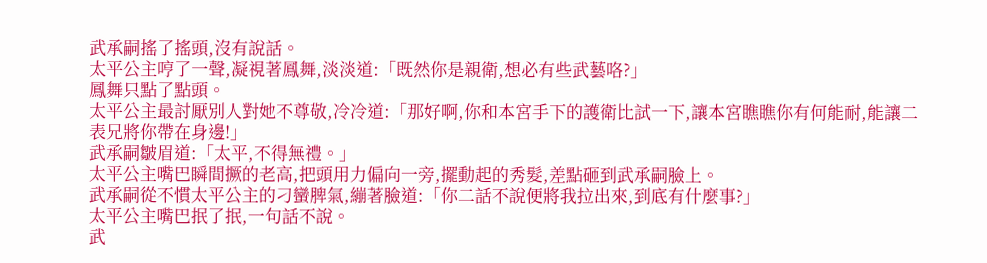武承嗣搖了搖頭,沒有說話。
太平公主哼了一聲,凝視著鳳舞,淡淡道:「既然你是親衛,想必有些武藝咯?」
鳳舞只點了點頭。
太平公主最討厭別人對她不尊敬,冷冷道:「那好啊,你和本宮手下的護衛比試一下,讓本宮瞧瞧你有何能耐,能讓二表兄將你帶在身邊!」
武承嗣皺眉道:「太平,不得無禮。」
太平公主嘴巴瞬間撅的老高,把頭用力偏向一旁,擺動起的秀髮,差點砸到武承嗣臉上。
武承嗣從不慣太平公主的刁蠻脾氣,繃著臉道:「你二話不說便將我拉出來,到底有什麼事?」
太平公主嘴巴抿了抿,一句話不說。
武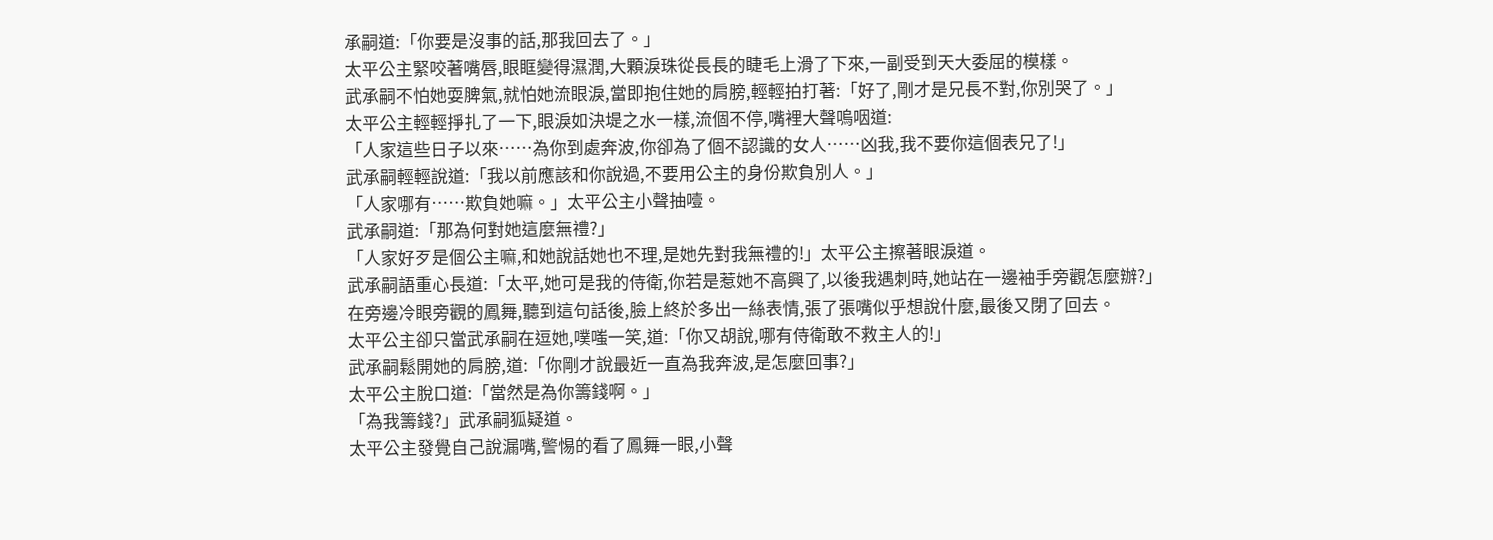承嗣道:「你要是沒事的話,那我回去了。」
太平公主緊咬著嘴唇,眼眶變得濕潤,大顆淚珠從長長的睫毛上滑了下來,一副受到天大委屈的模樣。
武承嗣不怕她耍脾氣,就怕她流眼淚,當即抱住她的肩膀,輕輕拍打著:「好了,剛才是兄長不對,你別哭了。」
太平公主輕輕掙扎了一下,眼淚如決堤之水一樣,流個不停,嘴裡大聲嗚咽道:
「人家這些日子以來……為你到處奔波,你卻為了個不認識的女人……凶我,我不要你這個表兄了!」
武承嗣輕輕說道:「我以前應該和你說過,不要用公主的身份欺負別人。」
「人家哪有……欺負她嘛。」太平公主小聲抽噎。
武承嗣道:「那為何對她這麼無禮?」
「人家好歹是個公主嘛,和她說話她也不理,是她先對我無禮的!」太平公主擦著眼淚道。
武承嗣語重心長道:「太平,她可是我的侍衛,你若是惹她不高興了,以後我遇刺時,她站在一邊袖手旁觀怎麼辦?」
在旁邊冷眼旁觀的鳳舞,聽到這句話後,臉上終於多出一絲表情,張了張嘴似乎想說什麼,最後又閉了回去。
太平公主卻只當武承嗣在逗她,噗嗤一笑,道:「你又胡說,哪有侍衛敢不救主人的!」
武承嗣鬆開她的肩膀,道:「你剛才說最近一直為我奔波,是怎麼回事?」
太平公主脫口道:「當然是為你籌錢啊。」
「為我籌錢?」武承嗣狐疑道。
太平公主發覺自己說漏嘴,警惕的看了鳳舞一眼,小聲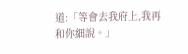道:「等會去我府上,我再和你細說。」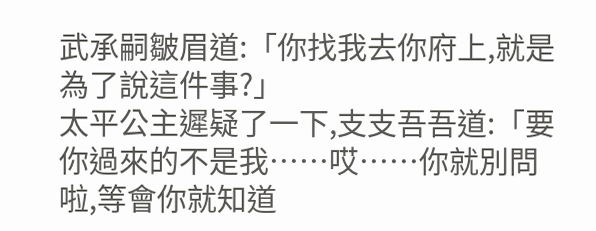武承嗣皺眉道:「你找我去你府上,就是為了說這件事?」
太平公主遲疑了一下,支支吾吾道:「要你過來的不是我……哎……你就別問啦,等會你就知道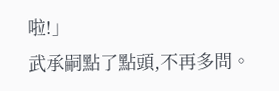啦!」
武承嗣點了點頭,不再多問。